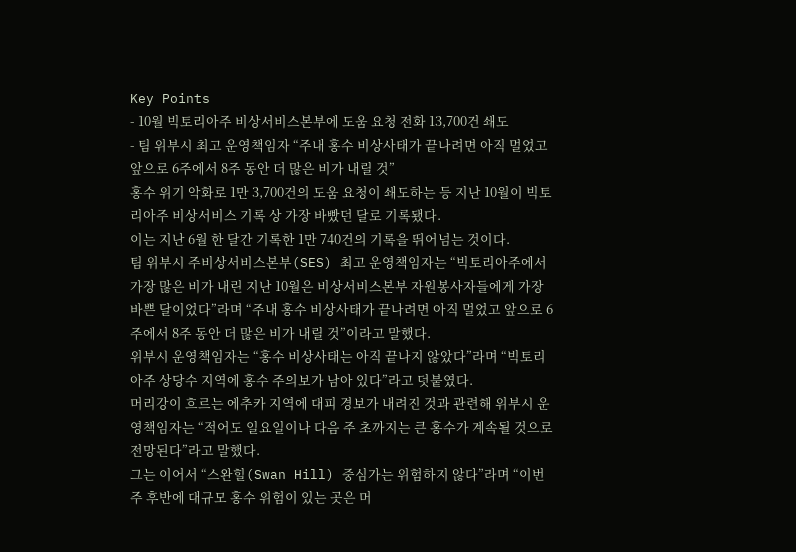Key Points
- 10월 빅토리아주 비상서비스본부에 도움 요청 전화 13,700건 쇄도
- 팀 위부시 최고 운영책임자 “주내 홍수 비상사태가 끝나려면 아직 멀었고 앞으로 6주에서 8주 동안 더 많은 비가 내릴 것”
홍수 위기 악화로 1만 3,700건의 도움 요청이 쇄도하는 등 지난 10월이 빅토리아주 비상서비스 기록 상 가장 바빴던 달로 기록됐다.
이는 지난 6월 한 달간 기록한 1만 740건의 기록을 뛰어넘는 것이다.
팀 위부시 주비상서비스본부(SES) 최고 운영책임자는 “빅토리아주에서 가장 많은 비가 내린 지난 10월은 비상서비스본부 자원봉사자들에게 가장 바쁜 달이었다”라며 “주내 홍수 비상사태가 끝나려면 아직 멀었고 앞으로 6주에서 8주 동안 더 많은 비가 내릴 것”이라고 말했다.
위부시 운영책임자는 “홍수 비상사태는 아직 끝나지 않았다”라며 “빅토리아주 상당수 지역에 홍수 주의보가 남아 있다”라고 덧붙였다.
머리강이 흐르는 에추카 지역에 대피 경보가 내려진 것과 관련해 위부시 운영책임자는 “적어도 일요일이나 다음 주 초까지는 큰 홍수가 계속될 것으로 전망된다”라고 말했다.
그는 이어서 “스완힐(Swan Hill) 중심가는 위험하지 않다”라며 “이번 주 후반에 대규모 홍수 위험이 있는 곳은 머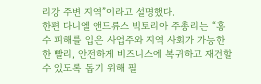리강 주변 지역”이라고 설명했다.
한편 다니엘 앤드류스 빅토리아 주총리는 “홍수 피해를 입은 사업주와 지역 사회가 가능한 한 빨리, 안전하게 비즈니스에 복귀하고 재건할 수 있도록 돕기 위해 필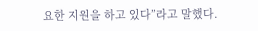요한 지원을 하고 있다”라고 말했다.